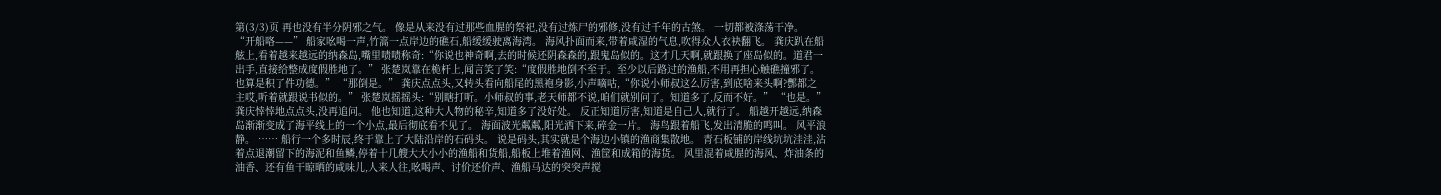第(3/3)页 再也没有半分阴邪之气。 像是从来没有过那些血腥的祭祀,没有过炼尸的邪修,没有过千年的古煞。 一切都被涤荡干净。 “开船咯——” 船家吆喝一声,竹篙一点岸边的礁石,船缓缓驶离海湾。 海风扑面而来,带着咸湿的气息,吹得众人衣袂翻飞。 龚庆趴在船舷上,看着越来越远的纳森岛,嘴里啧啧称奇:“你说也神奇啊,去的时候还阴森森的,跟鬼岛似的。这才几天啊,就跟换了座岛似的。道君一出手,直接给整成度假胜地了。” 张楚岚靠在桅杆上,闻言笑了笑:“度假胜地倒不至于。至少以后路过的渔船,不用再担心触礁撞邪了。也算是积了件功德。” “那倒是。” 龚庆点点头,又转头看向船尾的黑袍身影,小声嘀咕,“你说小师叔这么厉害,到底啥来头啊?酆都之主哎,听着就跟说书似的。” 张楚岚摇摇头:“别瞎打听。小师叔的事,老天师都不说,咱们就别问了。知道多了,反而不好。” “也是。” 龚庆悻悻地点点头,没再追问。 他也知道,这种大人物的秘辛,知道多了没好处。 反正知道厉害,知道是自己人,就行了。 船越开越远,纳森岛渐渐变成了海平线上的一个小点,最后彻底看不见了。 海面波光粼粼,阳光洒下来,碎金一片。 海鸟跟着船飞,发出清脆的鸣叫。 风平浪静。 …… 船行一个多时辰,终于靠上了大陆沿岸的石码头。 说是码头,其实就是个海边小镇的渔商集散地。 青石板铺的岸线坑坑洼洼,沾着点退潮留下的海泥和鱼鳞,停着十几艘大大小小的渔船和货船,船板上堆着渔网、渔筐和成箱的海货。 风里混着咸腥的海风、炸油条的油香、还有鱼干晾晒的咸味儿,人来人往,吆喝声、讨价还价声、渔船马达的突突声搅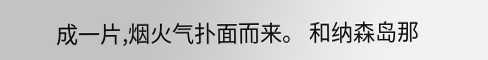成一片,烟火气扑面而来。 和纳森岛那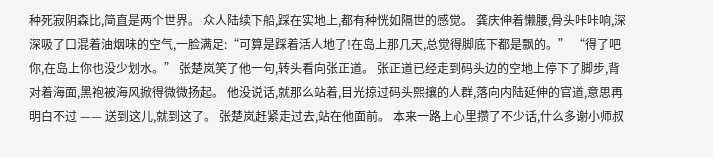种死寂阴森比,简直是两个世界。 众人陆续下船,踩在实地上,都有种恍如隔世的感觉。 龚庆伸着懒腰,骨头咔咔响,深深吸了口混着油烟味的空气,一脸满足:“可算是踩着活人地了!在岛上那几天,总觉得脚底下都是飘的。” “得了吧你,在岛上你也没少划水。” 张楚岚笑了他一句,转头看向张正道。 张正道已经走到码头边的空地上停下了脚步,背对着海面,黑袍被海风掀得微微扬起。 他没说话,就那么站着,目光掠过码头熙攘的人群,落向内陆延伸的官道,意思再明白不过 —— 送到这儿,就到这了。 张楚岚赶紧走过去,站在他面前。 本来一路上心里攒了不少话,什么多谢小师叔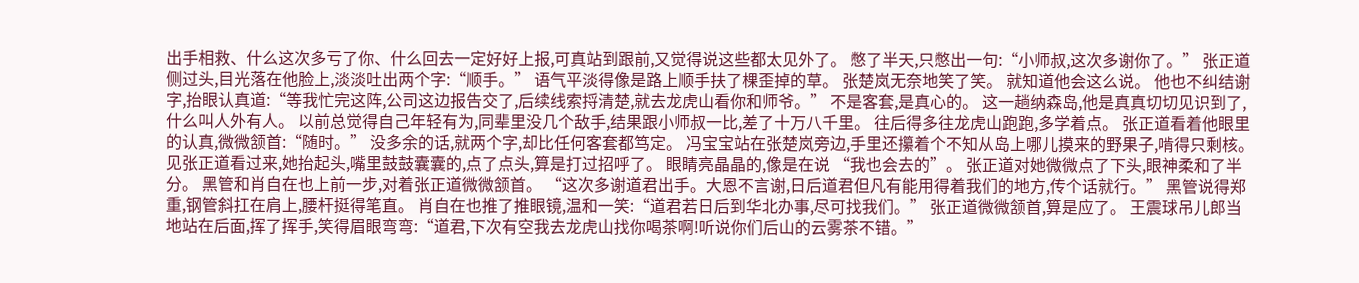出手相救、什么这次多亏了你、什么回去一定好好上报,可真站到跟前,又觉得说这些都太见外了。 憋了半天,只憋出一句:“小师叔,这次多谢你了。” 张正道侧过头,目光落在他脸上,淡淡吐出两个字:“顺手。” 语气平淡得像是路上顺手扶了棵歪掉的草。 张楚岚无奈地笑了笑。 就知道他会这么说。 他也不纠结谢字,抬眼认真道:“等我忙完这阵,公司这边报告交了,后续线索捋清楚,就去龙虎山看你和师爷。” 不是客套,是真心的。 这一趟纳森岛,他是真真切切见识到了,什么叫人外有人。 以前总觉得自己年轻有为,同辈里没几个敌手,结果跟小师叔一比,差了十万八千里。 往后得多往龙虎山跑跑,多学着点。 张正道看着他眼里的认真,微微颔首:“随时。” 没多余的话,就两个字,却比任何客套都笃定。 冯宝宝站在张楚岚旁边,手里还攥着个不知从岛上哪儿摸来的野果子,啃得只剩核。 见张正道看过来,她抬起头,嘴里鼓鼓囊囊的,点了点头,算是打过招呼了。 眼睛亮晶晶的,像是在说 “我也会去的”。 张正道对她微微点了下头,眼神柔和了半分。 黑管和肖自在也上前一步,对着张正道微微颔首。 “这次多谢道君出手。大恩不言谢,日后道君但凡有能用得着我们的地方,传个话就行。” 黑管说得郑重,钢管斜扛在肩上,腰杆挺得笔直。 肖自在也推了推眼镜,温和一笑:“道君若日后到华北办事,尽可找我们。” 张正道微微颔首,算是应了。 王震球吊儿郎当地站在后面,挥了挥手,笑得眉眼弯弯:“道君,下次有空我去龙虎山找你喝茶啊!听说你们后山的云雾茶不错。”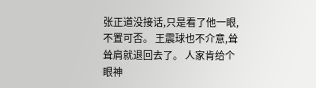张正道没接话,只是看了他一眼,不置可否。 王震球也不介意,耸耸肩就退回去了。 人家肯给个眼神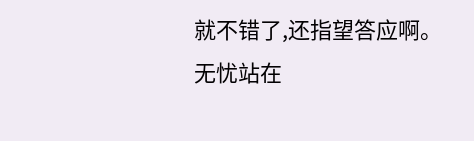就不错了,还指望答应啊。 无忧站在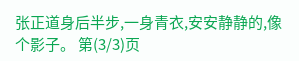张正道身后半步,一身青衣,安安静静的,像个影子。 第(3/3)页